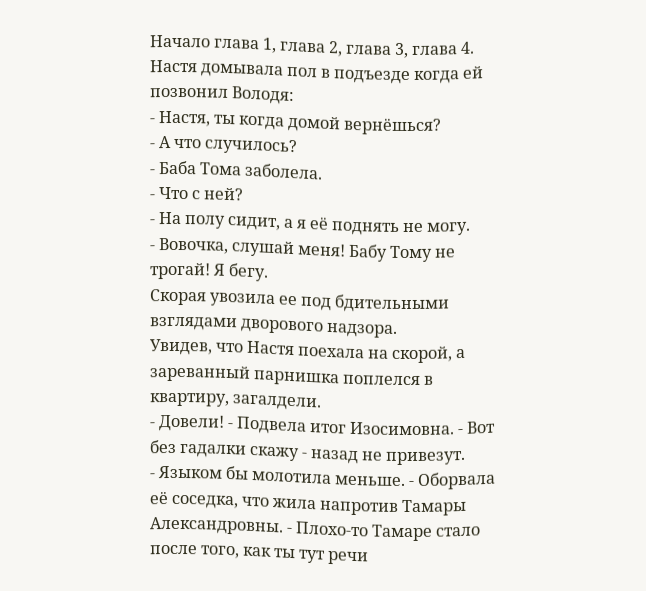Начало глава 1, глава 2, глава 3, глава 4.
Настя домывала пол в подъезде когда ей позвонил Володя:
- Настя, ты когда домой вернёшься?
- А что случилось?
- Баба Тома заболела.
- Что с ней?
- На полу сидит, а я её поднять не могу.
- Вовочка, слушай меня! Бабу Тому не трогай! Я бегу.
Скорая увозила ее под бдительными взглядами дворового надзора.
Увидев, что Настя поехала на скорой, а зареванный парнишка поплелся в квартиру, загалдели.
- Довели! - Подвела итог Изосимовна. - Вот без гадалки скажу - назад не привезут.
- Языком бы молотила меньше. - Оборвала её соседка, что жила напротив Тамары Александровны. - Плохо-то Тамаре стало после того, как ты тут речи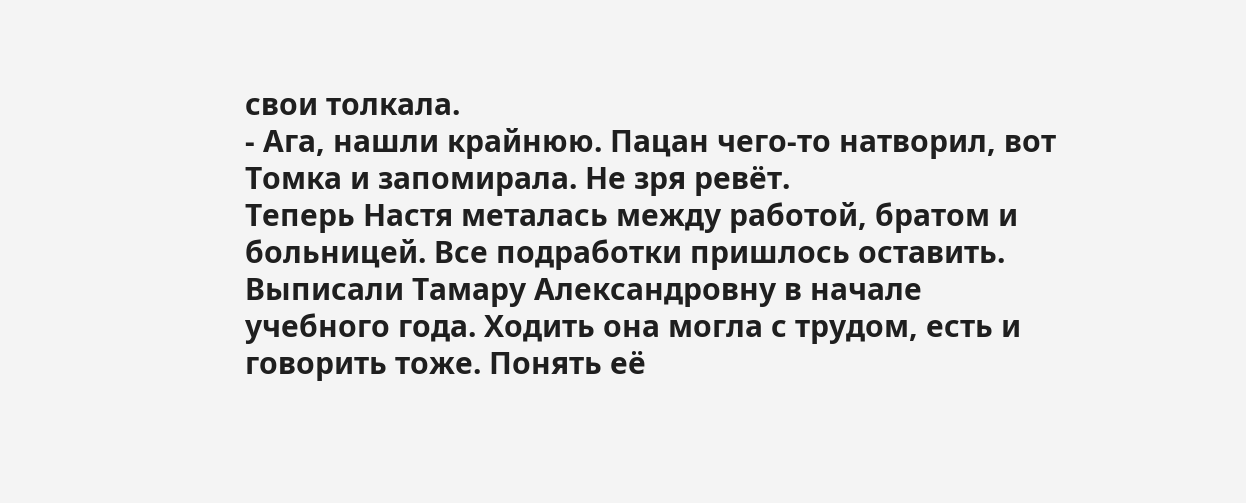свои толкала.
- Ага, нашли крайнюю. Пацан чего-то натворил, вот Томка и запомирала. Не зря ревёт.
Теперь Настя металась между работой, братом и больницей. Все подработки пришлось оставить. Выписали Тамару Александровну в начале учебного года. Ходить она могла с трудом, есть и говорить тоже. Понять её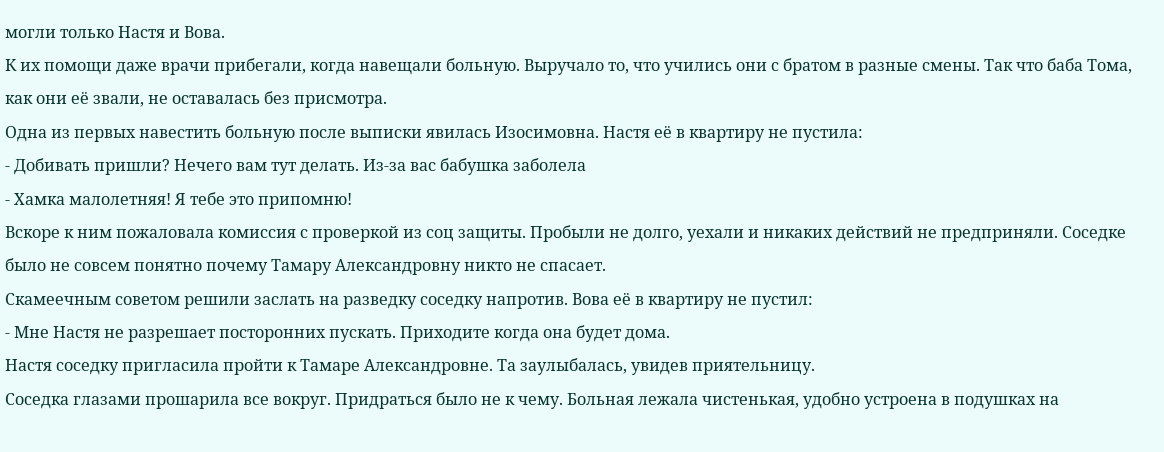могли только Настя и Вова.
К их помощи даже врачи прибегали, когда навещали больную. Выручало то, что учились они с братом в разные смены. Так что баба Тома, как они её звали, не оставалась без присмотра.
Одна из первых навестить больную после выписки явилась Изосимовна. Настя её в квартиру не пустила:
- Добивать пришли? Нечего вам тут делать. Из-за вас бабушка заболела
- Хамка малолетняя! Я тебе это припомню!
Вскоре к ним пожаловала комиссия с проверкой из соц защиты. Пробыли не долго, уехали и никаких действий не предприняли. Соседке было не совсем понятно почему Тамару Александровну никто не спасает.
Скамеечным советом решили заслать на разведку соседку напротив. Вова её в квартиру не пустил:
- Мне Настя не разрешает посторонних пускать. Приходите когда она будет дома.
Настя соседку пригласила пройти к Тамаре Александровне. Та заулыбалась, увидев приятельницу.
Соседка глазами прошарила все вокруг. Придраться было не к чему. Больная лежала чистенькая, удобно устроена в подушках на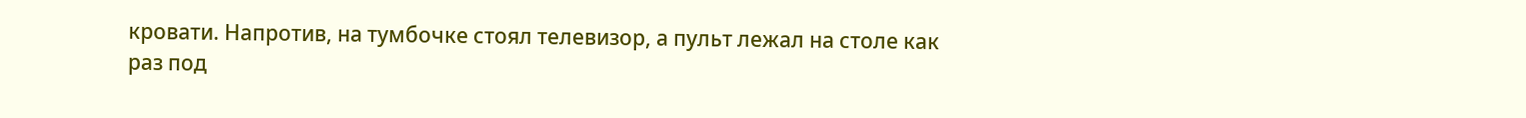кровати. Напротив, на тумбочке стоял телевизор, а пульт лежал на столе как раз под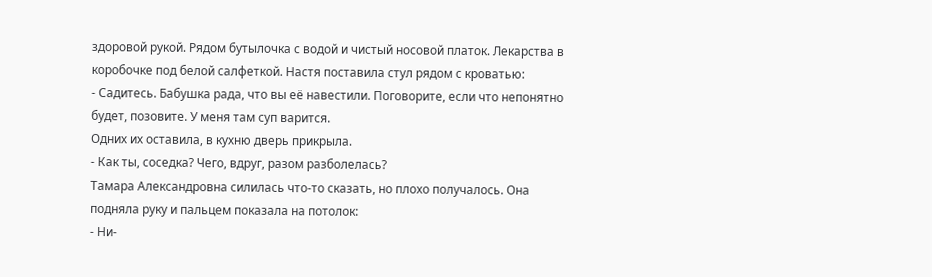здоровой рукой. Рядом бутылочка с водой и чистый носовой платок. Лекарства в коробочке под белой салфеткой. Настя поставила стул рядом с кроватью:
- Садитесь. Бабушка рада, что вы её навестили. Поговорите, если что непонятно будет, позовите. У меня там суп варится.
Одних их оставила, в кухню дверь прикрыла.
- Как ты, соседка? Чего, вдруг, разом разболелась?
Тамара Александровна силилась что-то сказать, но плохо получалось. Она подняла руку и пальцем показала на потолок:
- Ни-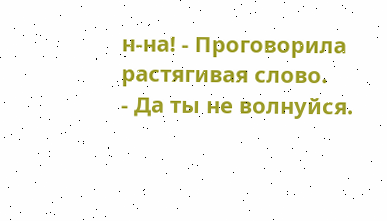н-на! - Проговорила растягивая слово.
- Да ты не волнуйся.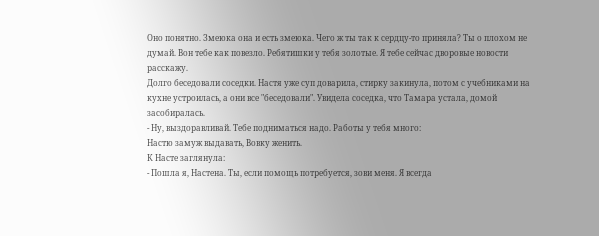Оно понятно. Змеюка она и есть змеюка. Чего ж ты так к сердцу-то приняла? Ты о плохом не думай. Вон тебе как повезло. Ребятишки у тебя золотые. Я тебе сейчас дворовые новости расскажу.
Долго беседовали соседки. Настя уже суп доварила, стирку закинула, потом с учебниками на кухне устроилась, а они все "беседовали". Увидела соседка, что Тамара устала, домой засобиралась.
- Ну, выздоравливай. Тебе подниматься надо. Работы у тебя много:
Настю замуж выдавать, Вовку женить.
К Насте заглянула:
- Пошла я, Настена. Ты, если помощь потребуется, зови меня. Я всегда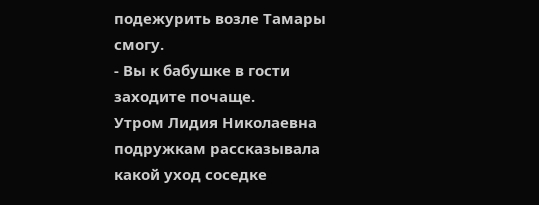подежурить возле Тамары смогу.
- Вы к бабушке в гости заходите почаще.
Утром Лидия Николаевна подружкам рассказывала какой уход соседке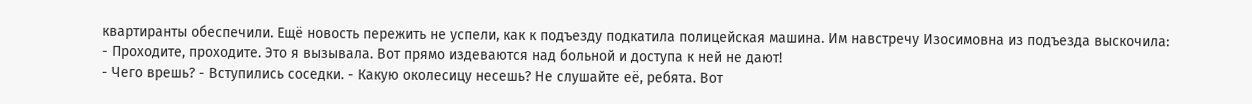квартиранты обеспечили. Ещё новость пережить не успели, как к подъезду подкатила полицейская машина. Им навстречу Изосимовна из подъезда выскочила:
- Проходите, проходите. Это я вызывала. Вот прямо издеваются над больной и доступа к ней не дают!
- Чего врешь? - Вступились соседки. - Какую околесицу несешь? Не слушайте её, ребята. Вот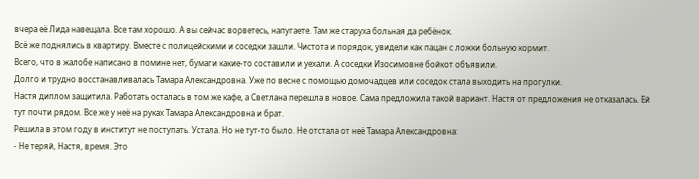вчера её Лида навещала. Все там хорошо. А вы сейчас ворветесь, напугаете. Там же старуха больная да ребёнок.
Всё же поднялись в квартиру. Вместе с полицейскими и соседки зашли. Чистота и порядок, увидели как пацан с ложки больную кормит.
Всего, что в жалобе написано в помине нет, бумаги какие-то составили и уехали. А соседки Изосимовне бойкот объявили.
Долго и трудно восстанавливалась Тамара Александровна. Уже по весне с помощью домочадцев или соседок стала выходить на прогулки.
Настя диплом защитила. Работать осталась в том же кафе, а Светлана перешла в новое. Сама предложила такой вариант. Настя от предложения не отказалась. Ей тут почти рядом. Все же у неё на руках Тамара Александровна и брат.
Решила в этом году в институт не поступать. Устала. Но не тут-то было. Не отстала от неё Тамара Александровна:
- Не теряй, Настя, время. Это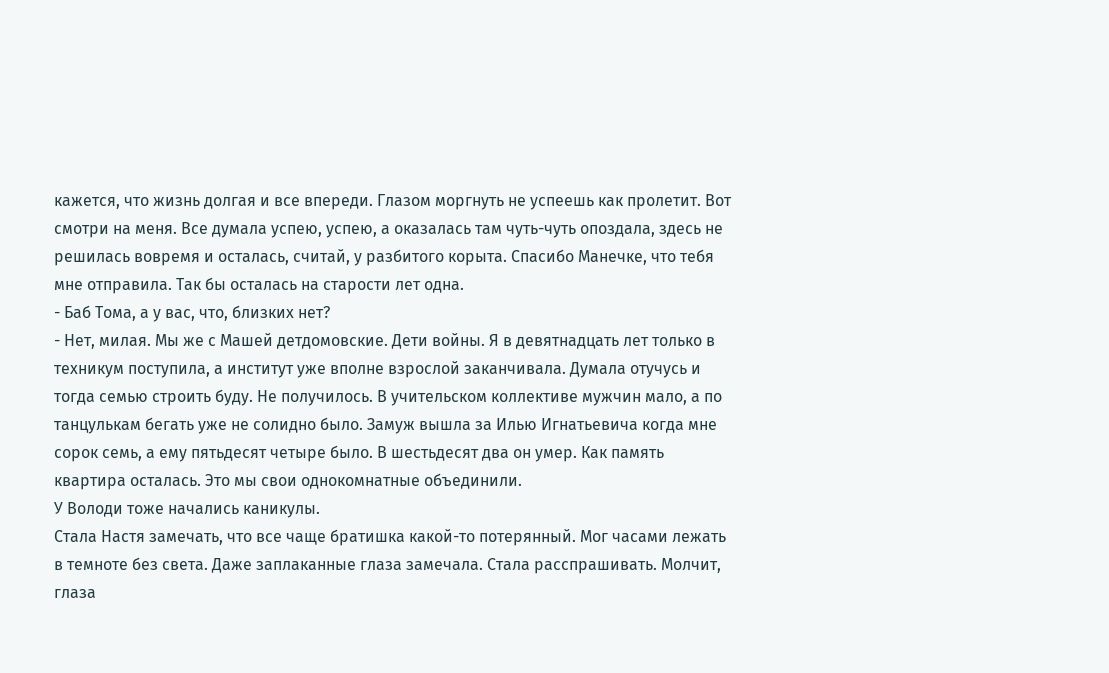кажется, что жизнь долгая и все впереди. Глазом моргнуть не успеешь как пролетит. Вот смотри на меня. Все думала успею, успею, а оказалась там чуть-чуть опоздала, здесь не решилась вовремя и осталась, считай, у разбитого корыта. Спасибо Манечке, что тебя мне отправила. Так бы осталась на старости лет одна.
- Баб Тома, а у вас, что, близких нет?
- Нет, милая. Мы же с Машей детдомовские. Дети войны. Я в девятнадцать лет только в техникум поступила, а институт уже вполне взрослой заканчивала. Думала отучусь и тогда семью строить буду. Не получилось. В учительском коллективе мужчин мало, а по танцулькам бегать уже не солидно было. Замуж вышла за Илью Игнатьевича когда мне сорок семь, а ему пятьдесят четыре было. В шестьдесят два он умер. Как память квартира осталась. Это мы свои однокомнатные объединили.
У Володи тоже начались каникулы.
Стала Настя замечать, что все чаще братишка какой-то потерянный. Мог часами лежать в темноте без света. Даже заплаканные глаза замечала. Стала расспрашивать. Молчит, глаза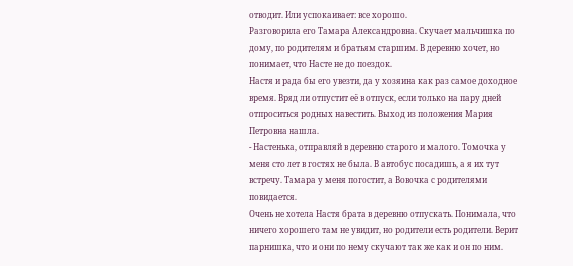отводит. Или успокаивает: все хорошо.
Разговорила его Тамара Александровна. Скучает мальчишка по дому, по родителям и братьям старшим. В деревню хочет, но понимает, что Насте не до поездок.
Настя и рада бы его увезти, да у хозяина как раз самое доходное время. Вряд ли отпустит её в отпуск, если только на пару дней отпроситься родных навестить. Выход из положения Мария Петровна нашла.
- Настенька, отправляй в деревню старого и малого. Томочка у меня сто лет в гостях не была. В автобус посадишь, а я их тут встречу. Тамара у меня погостит, а Вовочка с родителями повидается.
Очень не хотела Настя брата в деревню отпускать. Понимала, что ничего хорошего там не увидит, но родители есть родители. Верит парнишка, что и они по нему скучают так же как и он по ним.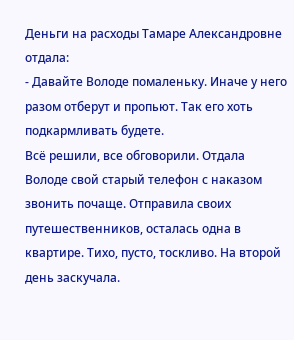Деньги на расходы Тамаре Александровне отдала:
- Давайте Володе помаленьку. Иначе у него разом отберут и пропьют. Так его хоть подкармливать будете.
Всё решили, все обговорили. Отдала Володе свой старый телефон с наказом звонить почаще. Отправила своих путешественников, осталась одна в квартире. Тихо, пусто, тоскливо. На второй день заскучала.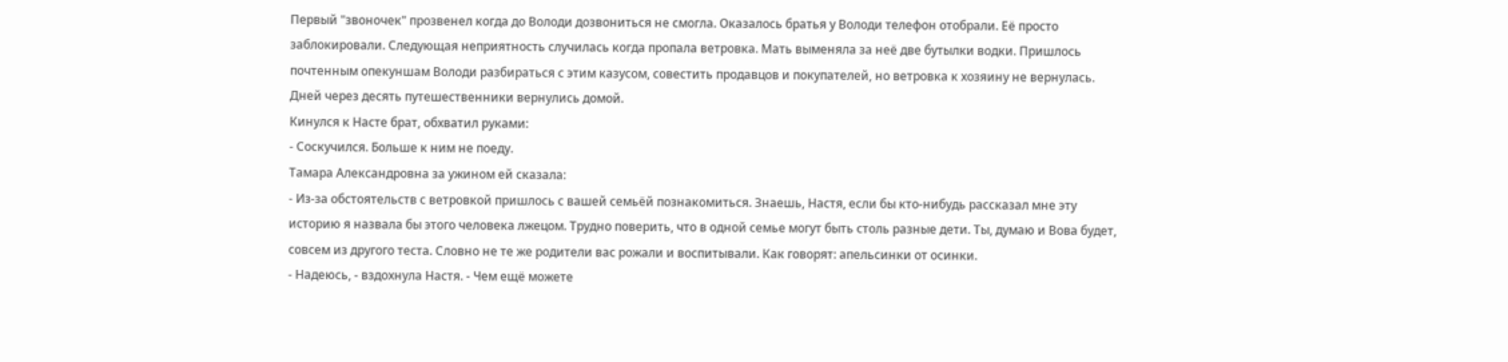Первый "звоночек" прозвенел когда до Володи дозвониться не смогла. Оказалось братья у Володи телефон отобрали. Её просто заблокировали. Следующая неприятность случилась когда пропала ветровка. Мать выменяла за неё две бутылки водки. Пришлось почтенным опекуншам Володи разбираться с этим казусом, совестить продавцов и покупателей, но ветровка к хозяину не вернулась. Дней через десять путешественники вернулись домой.
Кинулся к Насте брат, обхватил руками:
- Соскучился. Больше к ним не поеду.
Тамара Александровна за ужином ей сказала:
- Из-за обстоятельств с ветровкой пришлось с вашей семьёй познакомиться. Знаешь, Настя, если бы кто-нибудь рассказал мне эту историю я назвала бы этого человека лжецом. Трудно поверить, что в одной семье могут быть столь разные дети. Ты, думаю и Вова будет, совсем из другого теста. Словно не те же родители вас рожали и воспитывали. Как говорят: апельсинки от осинки.
- Надеюсь, - вздохнула Настя. - Чем ещё можете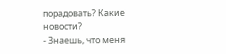порадовать? Какие новости?
- Знаешь, что меня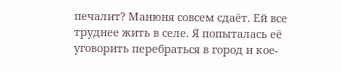печалит? Манюня совсем сдаёт. Ей все труднее жить в селе. Я попыталась её уговорить перебраться в город и кое-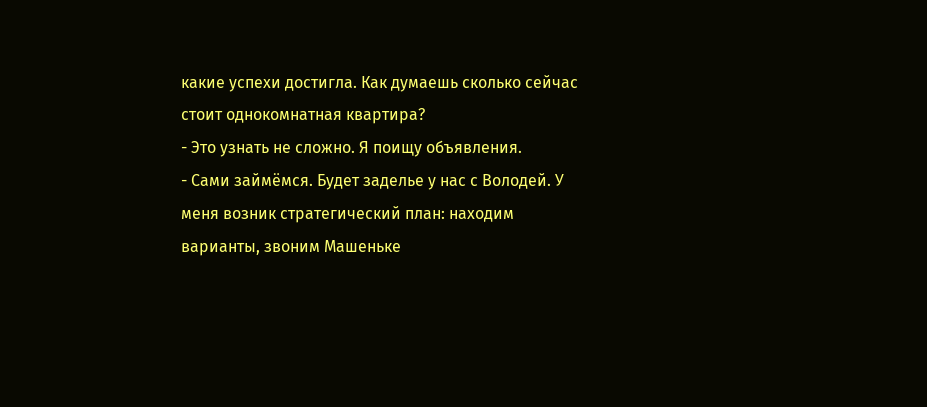какие успехи достигла. Как думаешь сколько сейчас стоит однокомнатная квартира?
- Это узнать не сложно. Я поищу объявления.
- Сами займёмся. Будет заделье у нас с Володей. У меня возник стратегический план: находим варианты, звоним Машеньке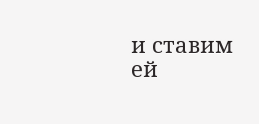и ставим ей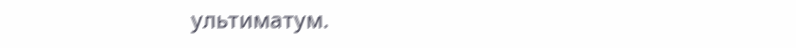ультиматум.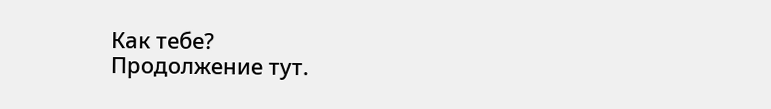Как тебе?
Продолжение тут.